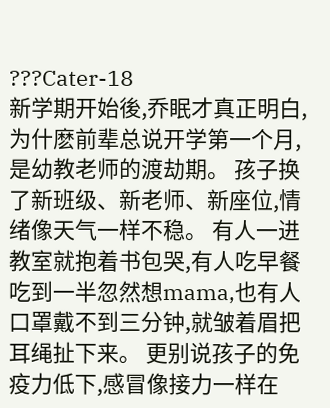???Cater-18
新学期开始後,乔眠才真正明白,为什麽前辈总说开学第一个月,是幼教老师的渡劫期。 孩子换了新班级、新老师、新座位,情绪像天气一样不稳。 有人一进教室就抱着书包哭,有人吃早餐吃到一半忽然想mama,也有人口罩戴不到三分钟,就皱着眉把耳绳扯下来。 更别说孩子的免疫力低下,感冒像接力一样在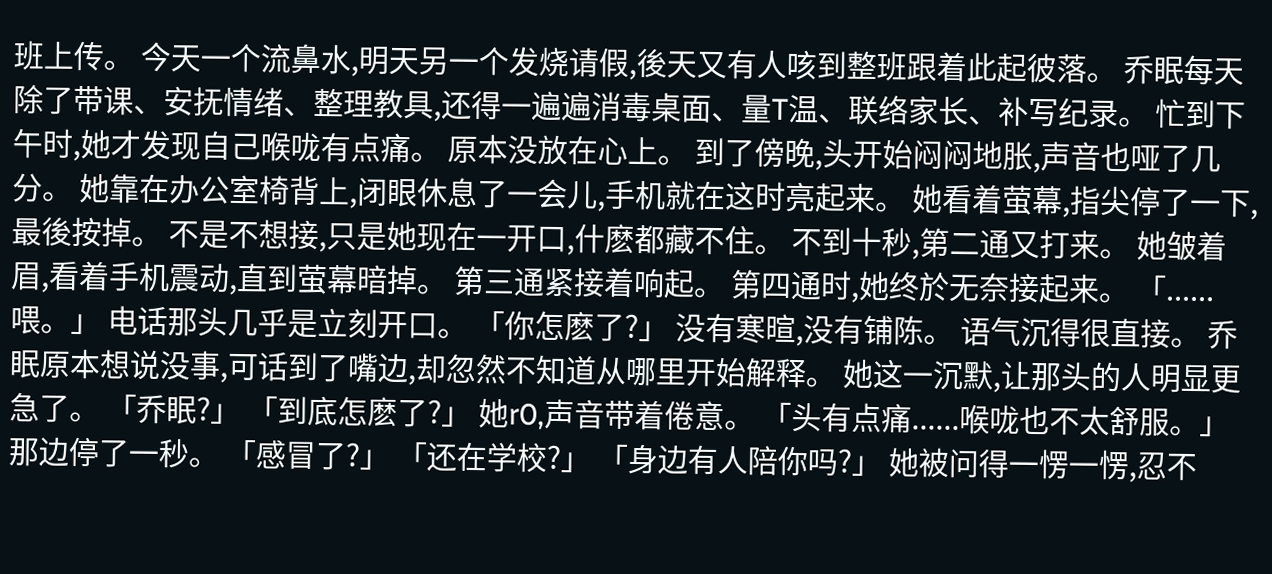班上传。 今天一个流鼻水,明天另一个发烧请假,後天又有人咳到整班跟着此起彼落。 乔眠每天除了带课、安抚情绪、整理教具,还得一遍遍消毒桌面、量T温、联络家长、补写纪录。 忙到下午时,她才发现自己喉咙有点痛。 原本没放在心上。 到了傍晚,头开始闷闷地胀,声音也哑了几分。 她靠在办公室椅背上,闭眼休息了一会儿,手机就在这时亮起来。 她看着萤幕,指尖停了一下,最後按掉。 不是不想接,只是她现在一开口,什麽都藏不住。 不到十秒,第二通又打来。 她皱着眉,看着手机震动,直到萤幕暗掉。 第三通紧接着响起。 第四通时,她终於无奈接起来。 「......喂。」 电话那头几乎是立刻开口。 「你怎麽了?」 没有寒暄,没有铺陈。 语气沉得很直接。 乔眠原本想说没事,可话到了嘴边,却忽然不知道从哪里开始解释。 她这一沉默,让那头的人明显更急了。 「乔眠?」 「到底怎麽了?」 她r0,声音带着倦意。 「头有点痛......喉咙也不太舒服。」 那边停了一秒。 「感冒了?」 「还在学校?」 「身边有人陪你吗?」 她被问得一愣一愣,忍不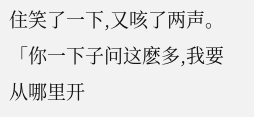住笑了一下,又咳了两声。 「你一下子问这麽多,我要从哪里开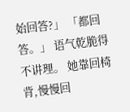始回答?」 「都回答。」 语气乾脆得不讲理。 她靠回椅背,慢慢回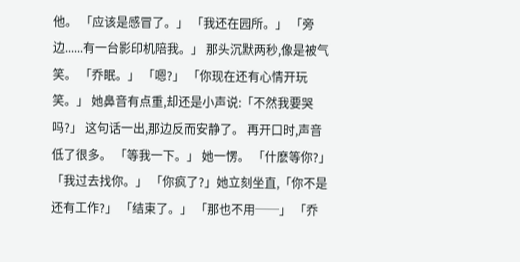他。 「应该是感冒了。」 「我还在园所。」 「旁边......有一台影印机陪我。」 那头沉默两秒,像是被气笑。 「乔眠。」 「嗯?」 「你现在还有心情开玩笑。」 她鼻音有点重,却还是小声说:「不然我要哭吗?」 这句话一出,那边反而安静了。 再开口时,声音低了很多。 「等我一下。」 她一愣。 「什麽等你?」 「我过去找你。」 「你疯了?」她立刻坐直,「你不是还有工作?」 「结束了。」 「那也不用──」 「乔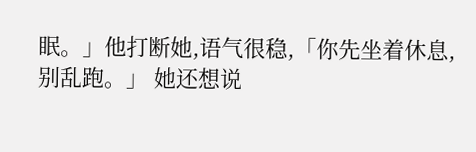眠。」他打断她,语气很稳,「你先坐着休息,别乱跑。」 她还想说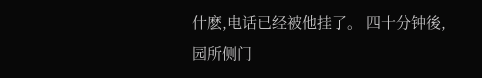什麽,电话已经被他挂了。 四十分钟後,园所侧门